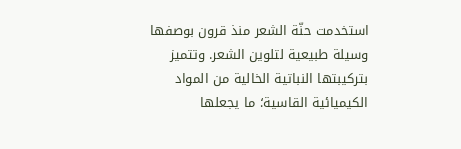استخدمت حنّة الشعر منذ قرون بوصفها وسيلة طبيعية لتلوين الشعر. وتتميز بتركيبتها النباتية الخالية من المواد الكيميائية القاسية؛ ما يجعلها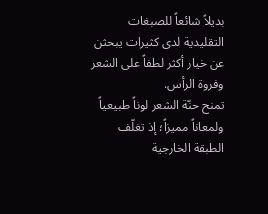بديلاً شائعاً للصبغات التقليدية لدى كثيرات يبحثن عن خيار أكثر لطفاً على الشعر وفروة الرأس.
تمنح حنّة الشعر لوناً طبيعياً ولمعاناً مميزاً؛ إذ تغلّف الطبقة الخارجية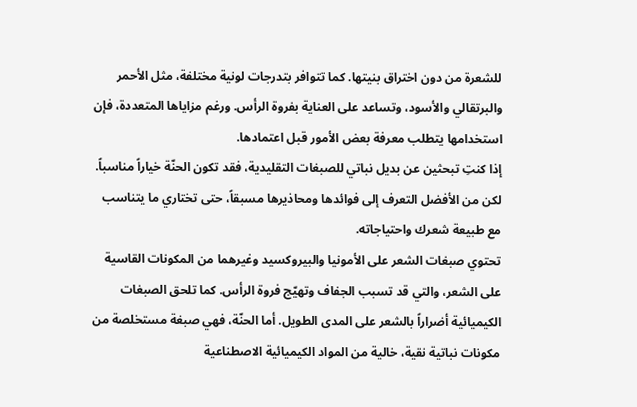للشعرة من دون اختراق بنيتها. كما تتوافر بتدرجات لونية مختلفة، مثل الأحمر والبرتقالي والأسود، وتساعد على العناية بفروة الرأس. ورغم مزاياها المتعددة، فإن استخدامها يتطلب معرفة بعض الأمور قبل اعتمادها.
إذا كنتِ تبحثين عن بديل نباتي للصبغات التقليدية، فقد تكون الحنّة خياراً مناسباً. لكن من الأفضل التعرف إلى فوائدها ومحاذيرها مسبقاً، حتى تختاري ما يتناسب مع طبيعة شعرك واحتياجاته.
تحتوي صبغات الشعر على الأمونيا والبيروكسيد وغيرهما من المكونات القاسية على الشعر، والتي قد تسبب الجفاف وتهيّج فروة الرأس. كما تلحق الصبغات الكيميائية أضراراً بالشعر على المدى الطويل. أما الحنّة، فهي صبغة مستخلصة من مكونات نباتية نقية، خالية من المواد الكيميائية الاصطناعية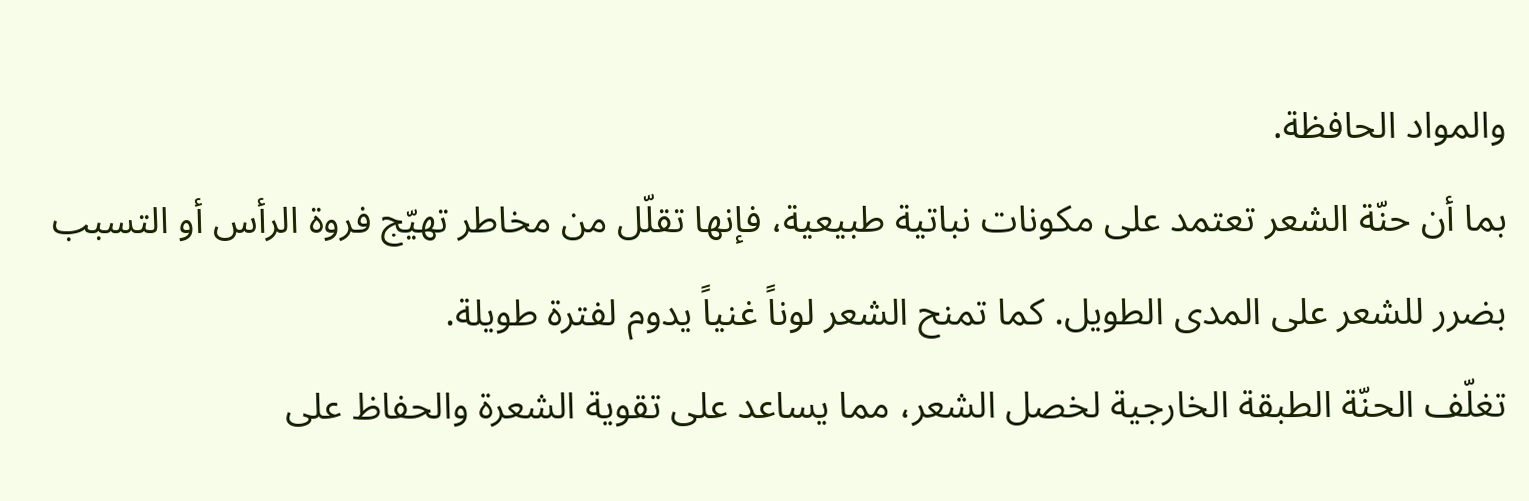والمواد الحافظة.
بما أن حنّة الشعر تعتمد على مكونات نباتية طبيعية، فإنها تقلّل من مخاطر تهيّج فروة الرأس أو التسبب بضرر للشعر على المدى الطويل. كما تمنح الشعر لوناً غنياً يدوم لفترة طويلة.
تغلّف الحنّة الطبقة الخارجية لخصل الشعر، مما يساعد على تقوية الشعرة والحفاظ على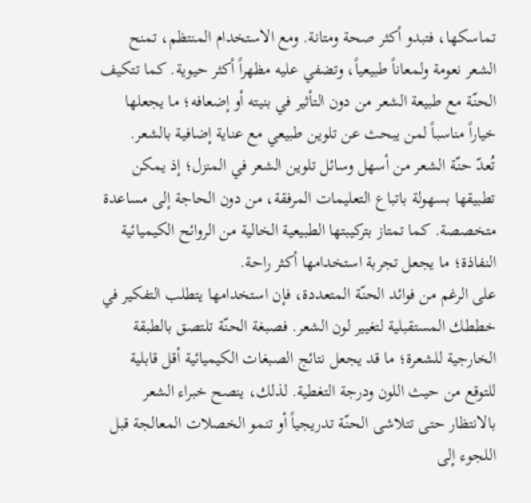تماسكها، فتبدو أكثر صحة ومتانة. ومع الاستخدام المنتظم، تمنح الشعر نعومة ولمعاناً طبيعياً، وتضفي عليه مظهراً أكثر حيوية. كما تتكيف الحنّة مع طبيعة الشعر من دون التأثير في بنيته أو إضعافه؛ ما يجعلها خياراً مناسباً لمن يبحث عن تلوين طبيعي مع عناية إضافية بالشعر.
تُعدّ حنّة الشعر من أسهل وسائل تلوين الشعر في المنزل؛ إذ يمكن تطبيقها بسهولة باتباع التعليمات المرفقة، من دون الحاجة إلى مساعدة متخصصة. كما تمتاز بتركيبتها الطبيعية الخالية من الروائح الكيميائية النفاذة؛ ما يجعل تجربة استخدامها أكثر راحة.
على الرغم من فوائد الحنّة المتعددة، فإن استخدامها يتطلب التفكير في خططك المستقبلية لتغيير لون الشعر. فصبغة الحنّة تلتصق بالطبقة الخارجية للشعرة؛ ما قد يجعل نتائج الصبغات الكيميائية أقل قابلية للتوقع من حيث اللون ودرجة التغطية. لذلك، ينصح خبراء الشعر بالانتظار حتى تتلاشى الحنّة تدريجياً أو تنمو الخصلات المعالجة قبل اللجوء إلى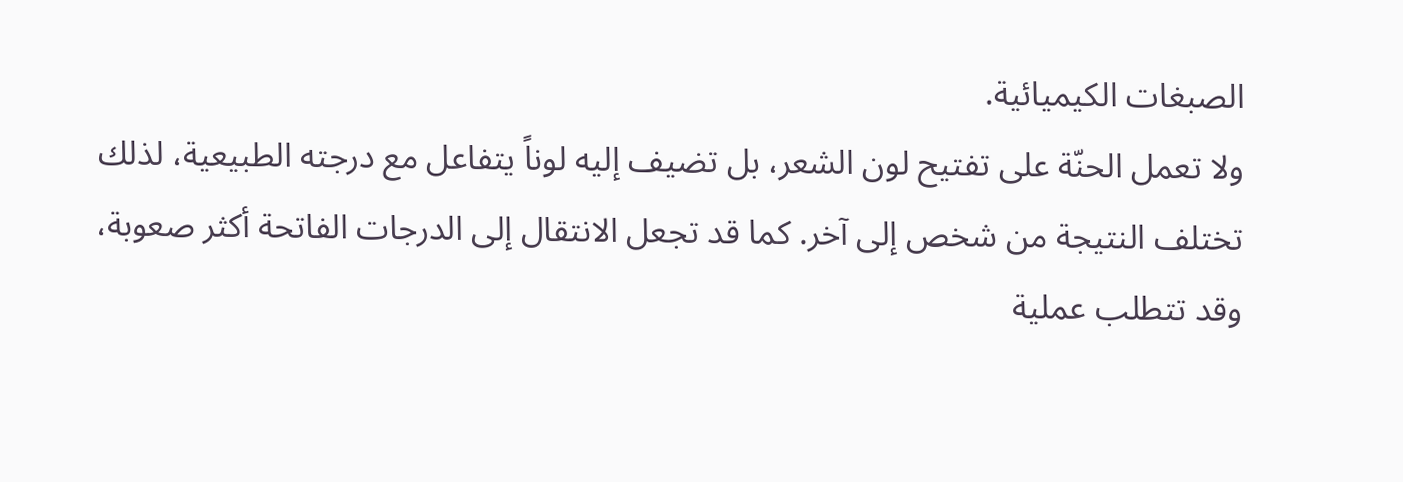الصبغات الكيميائية.
ولا تعمل الحنّة على تفتيح لون الشعر، بل تضيف إليه لوناً يتفاعل مع درجته الطبيعية، لذلك تختلف النتيجة من شخص إلى آخر. كما قد تجعل الانتقال إلى الدرجات الفاتحة أكثر صعوبة، وقد تتطلب عملية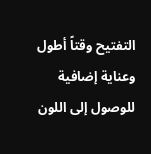التفتيح وقتاً أطول وعناية إضافية للوصول إلى اللون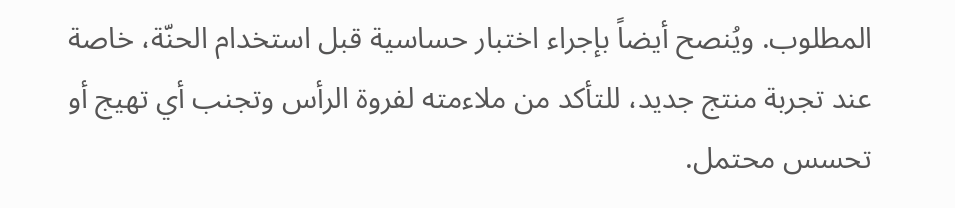المطلوب. ويُنصح أيضاً بإجراء اختبار حساسية قبل استخدام الحنّة، خاصة عند تجربة منتج جديد، للتأكد من ملاءمته لفروة الرأس وتجنب أي تهيج أو تحسس محتمل.